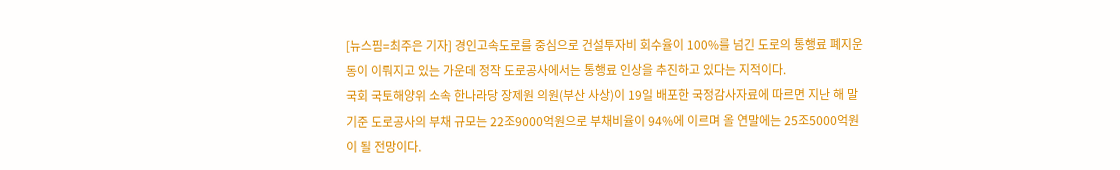[뉴스핌=최주은 기자] 경인고속도로를 중심으로 건설투자비 회수율이 100%를 넘긴 도로의 통행료 폐지운동이 이뤄지고 있는 가운데 정작 도로공사에서는 통행료 인상을 추진하고 있다는 지적이다.
국회 국토해양위 소속 한나라당 장제원 의원(부산 사상)이 19일 배포한 국정감사자료에 따르면 지난 해 말 기준 도로공사의 부채 규모는 22조9000억원으로 부채비율이 94%에 이르며 올 연말에는 25조5000억원이 될 전망이다.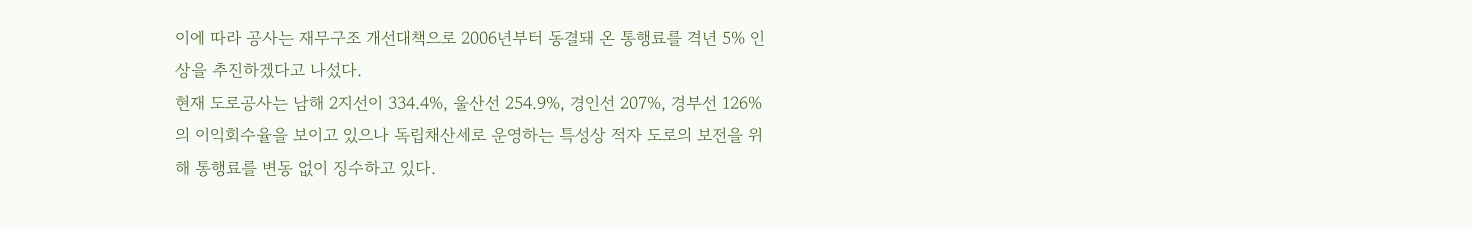이에 따라 공사는 재무구조 개선대책으로 2006년부터 동결돼 온 통행료를 격년 5% 인상을 추진하겠다고 나섰다.
현재 도로공사는 남해 2지선이 334.4%, 울산선 254.9%, 경인선 207%, 경부선 126%의 이익회수율을 보이고 있으나 독립채산세로 운영하는 특성상 적자 도로의 보전을 위해 통행료를 변동 없이 징수하고 있다.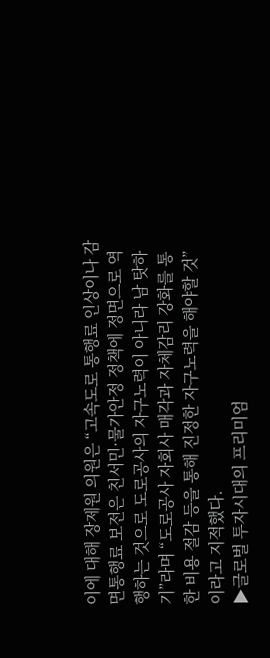이에 대해 장제원 의원은 “고속도로 통행료 인상이나 감면통행료 보전은 친서민·물가안정 정책에 정면으로 역행하는 것으로 도로공사의 자구노력이 아니라 남 탓하기”라며 “도로공사 자회사 매각과 자체감리 강화를 통한 비용 절감 등을 통해 진정한 자구노력을 해야할 것”이라고 지적했다.
▶글로벌 투자시대의 프리미엄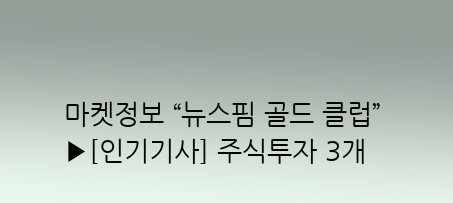마켓정보 “뉴스핌 골드 클럽”
▶[인기기사] 주식투자 3개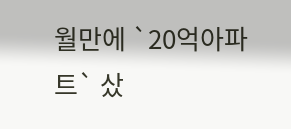월만에 `20억아파트` 샀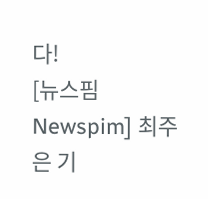다!
[뉴스핌 Newspim] 최주은 기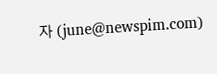자 (june@newspim.com)